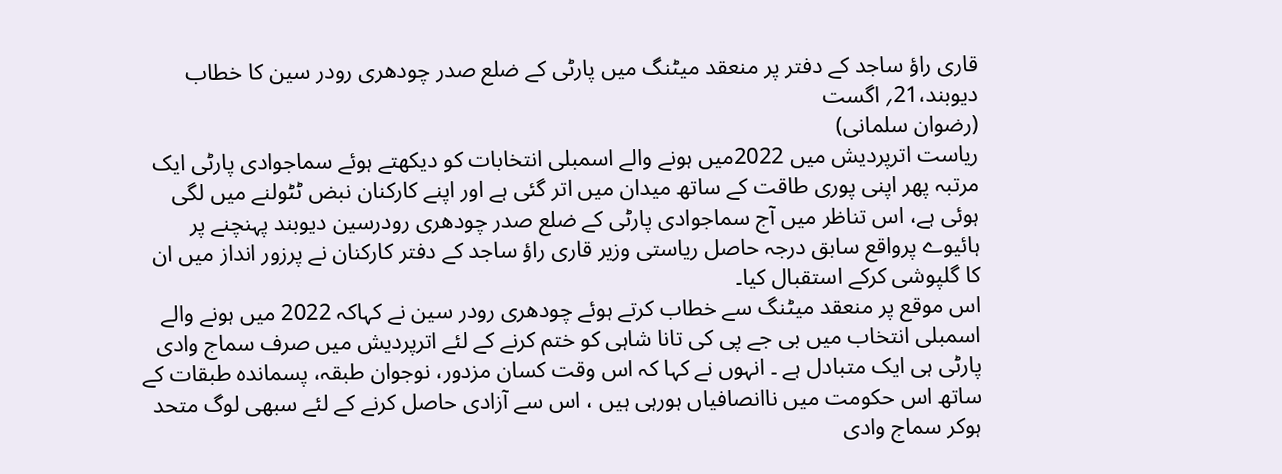قاری راؤ ساجد کے دفتر پر منعقد میٹنگ میں پارٹی کے ضلع صدر چودھری رودر سین کا خطاب
دیوبند،21؍ اگست
(رضوان سلمانی)
ریاست اترپردیش میں 2022میں ہونے والے اسمبلی انتخابات کو دیکھتے ہوئے سماجوادی پارٹی ایک مرتبہ پھر اپنی پوری طاقت کے ساتھ میدان میں اتر گئی ہے اور اپنے کارکنان نبض ٹٹولنے میں لگی ہوئی ہے، اس تناظر میں آج سماجوادی پارٹی کے ضلع صدر چودھری رودرسین دیوبند پہنچنے پر ہائیوے پرواقع سابق درجہ حاصل ریاستی وزیر قاری راؤ ساجد کے دفتر کارکنان نے پرزور انداز میں ان کا گلپوشی کرکے استقبال کیا۔
اس موقع پر منعقد میٹنگ سے خطاب کرتے ہوئے چودھری رودر سین نے کہاکہ 2022 میں ہونے والے اسمبلی انتخاب میں بی جے پی کی تانا شاہی کو ختم کرنے کے لئے اترپردیش میں صرف سماج وادی پارٹی ہی ایک متبادل ہے ۔ انہوں نے کہا کہ اس وقت کسان مزدور، نوجوان طبقہ، پسماندہ طبقات کے ساتھ اس حکومت میں ناانصافیاں ہورہی ہیں ، اس سے آزادی حاصل کرنے کے لئے سبھی لوگ متحد ہوکر سماج وادی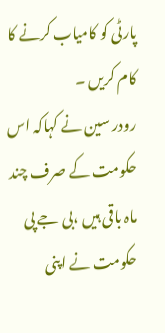پارٹی کو کامیاب کرنے کا کام کریں ۔
رودر سین نے کہاکہ اس حکومت کے صرف چند ماہ باقی ہیں ،بی جے پی حکومت نے اپنی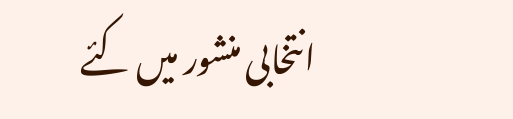انتخابی منشور میں کئے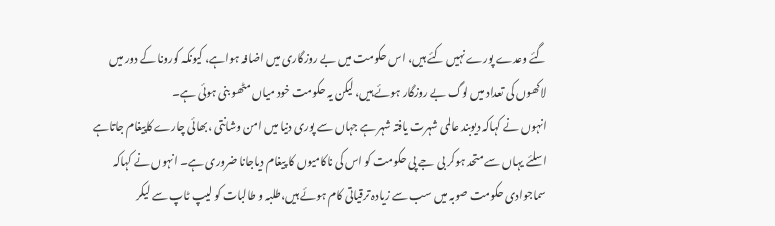گئے وعدے پورے نہیں کئے ہیں، اس حکومت میں بے روزگاری میں اضافہ ہواہے، کیونکہ کورونا کے دور میں لاکھوں کی تعداد میں لوگ بے روزگار ہوئے ہیں، لیکن یہ حکومت خود میاں مٹھو بنی ہوئی ہے۔
انہوں نے کہاکہ دیوبند عالمی شہرت یافتہ شہر ہے جہاں سے پوری دنیا میں امن وشانتی ،بھائی چارے کاپیغام جاتاہے اسلئے یہاں سے متحد ہوکر بی جے پی حکومت کو اس کی ناکامیوں کا پیغام دیاجانا ضروری ہے۔ انہوں نے کہاکہ سماجوادی حکومت صوبہ میں سب سے زیادہ ترقیاتی کام ہوئے ہیں،طلبہ و طالبات کو لیپ ٹاپ سے لیکر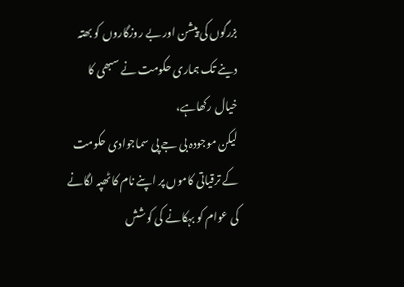بزرگوں کی پیشن اور بے روزگاروں کو بھتہ دینے تک ہماری حکومت نے سبھی کا خیال رکھاہے،
لیکن موجودہ بی جے پی سماجوادی حکومت کے ترقیاتی کاموں پر اپنے نام کا ٹھپہ لگانے کی عوام کو بہکانے کی کوشش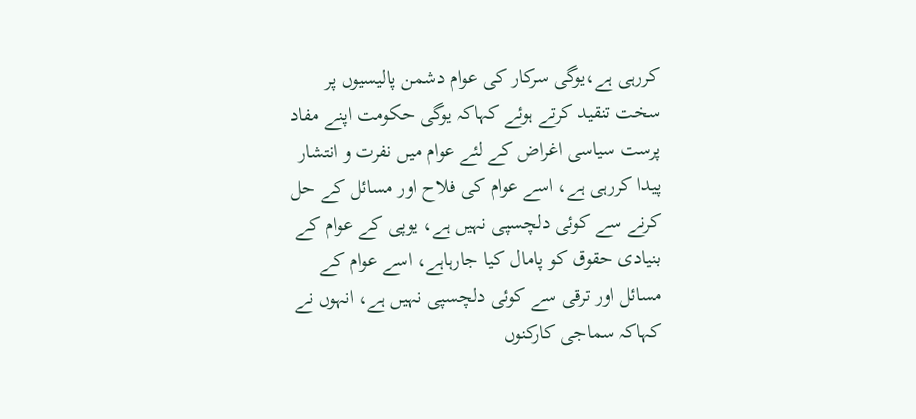کررہی ہے،یوگی سرکار کی عوام دشمن پالیسیوں پر سخت تنقید کرتے ہوئے کہاکہ یوگی حکومت اپنے مفاد پرست سیاسی اغراض کے لئے عوام میں نفرت و انتشار پیدا کررہی ہے، اسے عوام کی فلاح اور مسائل کے حل کرنے سے کوئی دلچسپی نہیں ہے، یوپی کے عوام کے بنیادی حقوق کو پامال کیا جارہاہے، اسے عوام کے مسائل اور ترقی سے کوئی دلچسپی نہیں ہے، انہوں نے کہاکہ سماجی کارکنوں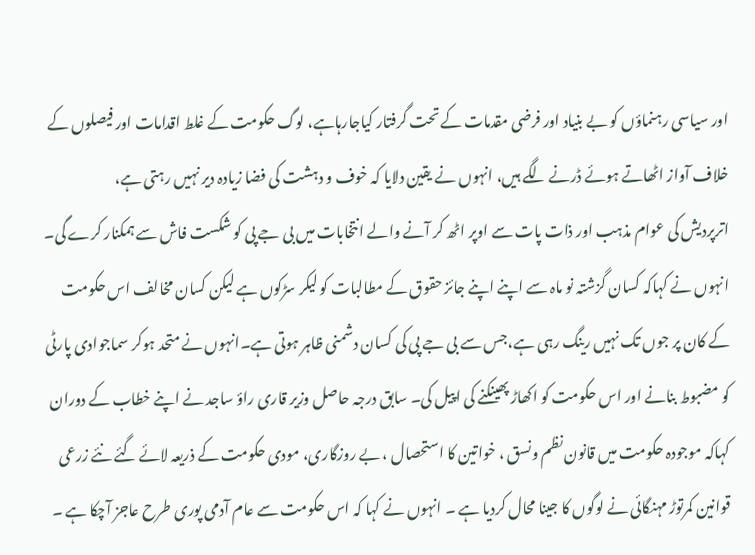اور سیاسی رہنماؤں کو بے بنیاد اور فرضی مقدمات کے تحت گرفتار کیاجارہاہے، لوگ حکومت کے غلط اقدامات اور فیصلوں کے خلاف آواز اٹھاتے ہوئے ڈرنے لگے ہیں، انہوں نے یقین دلایا کہ خوف و دہشت کی فضا زیادہ دیر نہیں رہتی ہے،
اترپردیش کی عوام مذہب اور ذات پات سے اوپر اٹھ کر آنے والے انتخابات میں بی جے پی کو شکست فاش سے ہمکنار کرے گی۔ انہوں نے کہاکہ کسان گزشتہ نو ماہ سے اپنے اپنے جائز حقوق کے مطالبات کو لیکر سڑکوں ہے لیکن کسان مخالف اس حکومت کے کان پر جوں تک نہیں رینگ رہی ہے،جس سے بی جے پی کی کسان دشمنی ظاہر ہوتی ہے۔انہوں نے متحد ہوکر سماجوادی پارٹی کو مضبوط بنانے اور اس حکومت کو اکھاڑ پھینکنے کی اپیل کی۔ سابق درجہ حاصل وزیر قاری راؤ ساجد نے اپنے خطاب کے دوران کہاکہ موجودہ حکومت میں قانون نظم ونسق ، خواتین کا استحصال ، بے روزگاری، مودی حکومت کے ذریعہ لائے گئے نئے زرعی قوانین کمرتوڑ مہنگائی نے لوگوں کا جینا محال کردیا ہے ۔ انہوں نے کہا کہ اس حکومت سے عام آدمی پوری طرح عاجز آچکا ہے ۔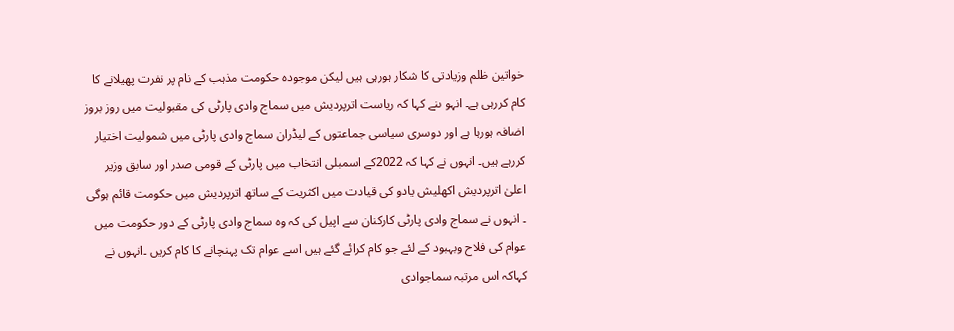خواتین ظلم وزیادتی کا شکار ہورہی ہیں لیکن موجودہ حکومت مذہب کے نام پر نفرت پھیلانے کا کام کررہی ہے۔ انہو ںنے کہا کہ ریاست اترپردیش میں سماج وادی پارٹی کی مقبولیت میں روز بروز اضافہ ہورہا ہے اور دوسری سیاسی جماعتوں کے لیڈران سماج وادی پارٹی میں شمولیت اختیار کررہے ہیں۔ انہوں نے کہا کہ 2022کے اسمبلی انتخاب میں پارٹی کے قومی صدر اور سابق وزیر اعلیٰ اترپردیش اکھلیش یادو کی قیادت میں اکثریت کے ساتھ اترپردیش میں حکومت قائم ہوگی ۔ انہوں نے سماج وادی پارٹی کارکنان سے اپیل کی کہ وہ سماج وادی پارٹی کے دور حکومت میں عوام کی فلاح وبہبود کے لئے جو کام کرائے گئے ہیں اسے عوام تک پہنچانے کا کام کریں ۔انہوں نے کہاکہ اس مرتبہ سماجوادی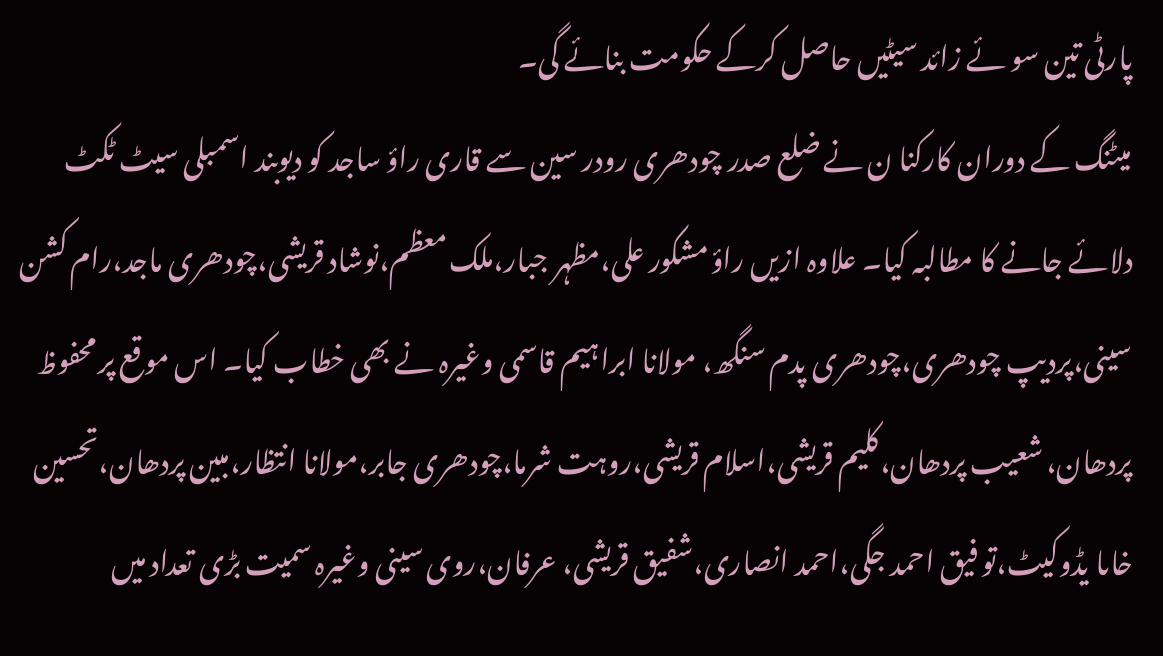پارٹی تین سو ئے زائد سیٹیں حاصل کرکے حکومت بنائے گی۔
میٹنگ کے دوران کارکنا ن نے ضلع صدر چودھری رودر سین سے قاری راؤ ساجد کو دیوبند اسمبلی سیٹ ٹکٹ دلائے جانے کا مطالبہ کیا۔ علاوہ ازیں راؤ مشکور علی،مظہر جبار،ملک معظم،نوشاد قریشی،چودھری ماجد،رام کشن سینی،پردیپ چودھری،چودھری پدم سنگھ، مولانا ابراہیم قاسمی وغیرہ نے بھی خطاب کیا۔ اس موقع پر محفوظ پردھان، شعیب پردھان،کلیم قریشی،اسلام قریشی،روہت شرما،چودھری جابر،مولانا انتظار،مبین پردھان،تحسین خاںا یڈوکیٹ،تو فیق احمد جگی،احمد انصاری،شفیق قریشی، عرفان،روی سینی وغیرہ سمیت بڑی تعداد میں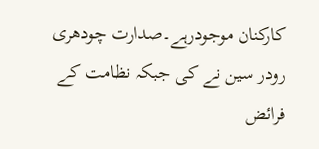کارکنان موجودرہے۔صدارت چودھری رودر سین نے کی جبکہ نظامت کے فرائض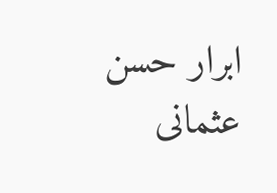ابرار حسن عثمانی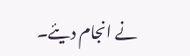نے انجام دیئے۔